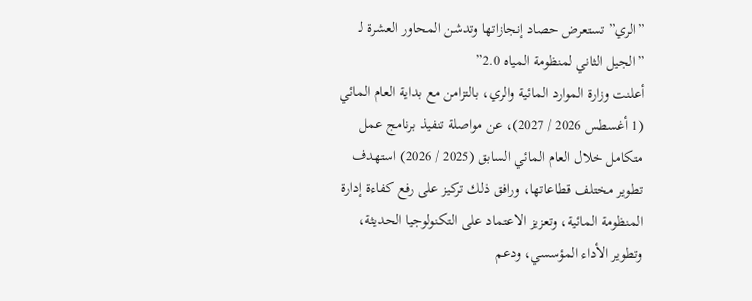”الري” تستعرض حصاد إنجازاتها وتدشن المحاور العشرة لـ ”الجيل الثاني لمنظومة المياه 2.0”
أعلنت وزارة الموارد المائية والري، بالتزامن مع بداية العام المائي (1 أغسطس 2026 / 2027)، عن مواصلة تنفيذ برنامج عمل متكامل خلال العام المائي السابق (2025 / 2026) استهدف تطوير مختلف قطاعاتها، ورافق ذلك تركيز على رفع كفاءة إدارة المنظومة المائية، وتعزيز الاعتماد على التكنولوجيا الحديثة، وتطوير الأداء المؤسسي، ودعم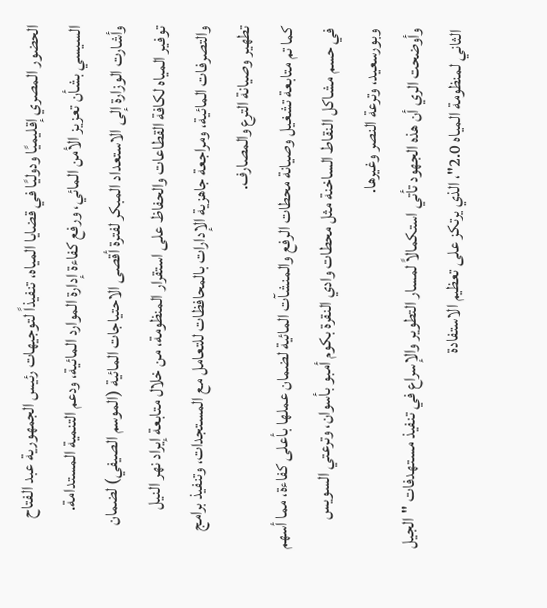الحضور المصري إقليميًا ودوليًا في قضايا المياه، تنفيذاً لتوجيهات رئيس الجمهورية عبد الفتاح السيسي بشأن تعزيز الأمن المائي، ورفع كفاءة إدارة الموارد المائية، ودعم التنمية المستدامة.
وأشارت الوزارة إلى الاستعداد المبكر لفترة أقصى الاحتياجات المائية (الموسم الصيفي) لضمان توفير المياه لكافة القطاعات والحفاظ على استقرار المنظومة، من خلال متابعة إيراد نهر النيل والتصرفات المائية، ومراجعة جاهزية الإدارات بالمحافظات للتعامل مع المستجدات، وتنفيذ برامج تطهير وصيانة الترع والمصارف.
كما تم متابعة تشغيل وصيانة محطات الرفع والمنشآت المائية لضمان عملها بأعلى كفاءة، مما أسهم في حسم مشاكل النقاط الساخنة مثل محطات وادي النقرة بكوم أمبو بأسوان، وترعتي السويس وبورسعيد، وترعة النصر وغيرها.
وأوضحت الري أن هذه الجهود تأتي استكمالاً لمسار التطوير والإسراع في تنفيذ مستهدفات "الجيل الثاني لمنظومة المياه 2.0"، الذي يرتكز على تعظيم الاستفادة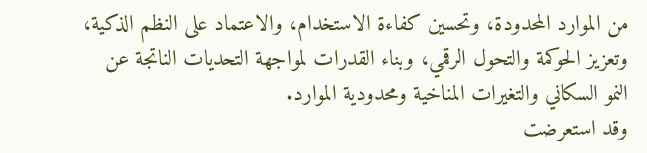من الموارد المحدودة، وتحسين كفاءة الاستخدام، والاعتماد على النظم الذكية، وتعزيز الحوكمة والتحول الرقمي، وبناء القدرات لمواجهة التحديات الناتجة عن النمو السكاني والتغيرات المناخية ومحدودية الموارد.
وقد استعرضت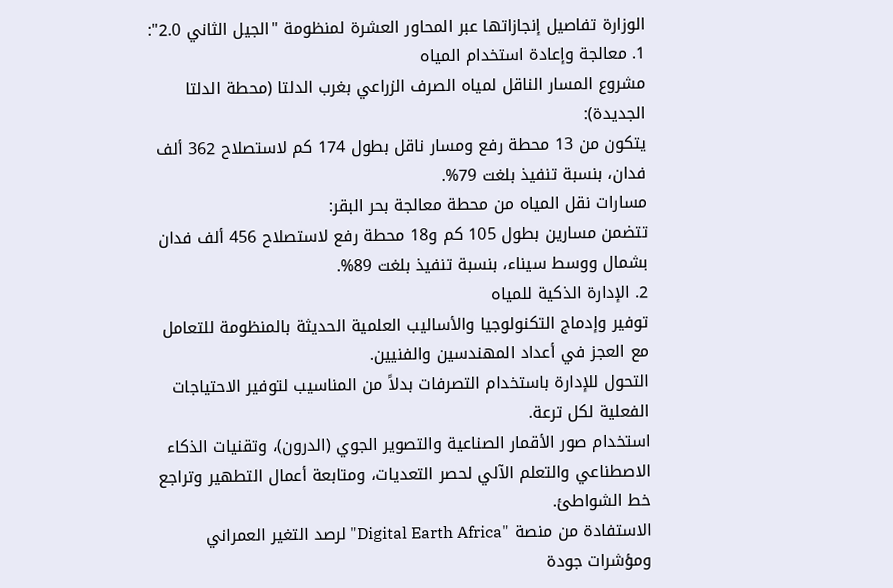الوزارة تفاصيل إنجازاتها عبر المحاور العشرة لمنظومة "الجيل الثاني 2.0":
1. معالجة وإعادة استخدام المياه
مشروع المسار الناقل لمياه الصرف الزراعي بغرب الدلتا (محطة الدلتا الجديدة):
يتكون من 13 محطة رفع ومسار ناقل بطول 174 كم لاستصلاح 362 ألف فدان، بنسبة تنفيذ بلغت 79%.
مسارات نقل المياه من محطة معالجة بحر البقر:
تتضمن مسارين بطول 105 كم و18 محطة رفع لاستصلاح 456 ألف فدان بشمال ووسط سيناء، بنسبة تنفيذ بلغت 89%.
2. الإدارة الذكية للمياه
توفير وإدماج التكنولوجيا والأساليب العلمية الحديثة بالمنظومة للتعامل مع العجز في أعداد المهندسين والفنيين.
التحول للإدارة باستخدام التصرفات بدلاً من المناسيب لتوفير الاحتياجات الفعلية لكل ترعة.
استخدام صور الأقمار الصناعية والتصوير الجوي (الدرون)، وتقنيات الذكاء الاصطناعي والتعلم الآلي لحصر التعديات، ومتابعة أعمال التطهير وتراجع خط الشواطئ.
الاستفادة من منصة "Digital Earth Africa" لرصد التغير العمراني ومؤشرات جودة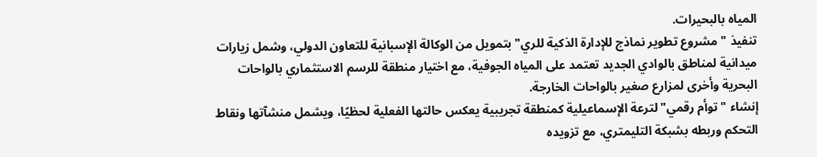المياه بالبحيرات.
تنفيذ "مشروع تطوير نماذج للإدارة الذكية للري" بتمويل من الوكالة الإسبانية للتعاون الدولي، وشمل زيارات ميدانية لمناطق بالوادي الجديد تعتمد على المياه الجوفية، مع اختيار منطقة للرسم الاستثماري بالواحات البحرية وأخرى لمزارع صغير بالواحات الخارجة.
إنشاء "توأم رقمي" لترعة الإسماعيلية كمنطقة تجريبية يعكس حالتها الفعلية لحظيًا، ويشمل منشآتها ونقاط التحكم وربطه بشبكة التليمتري، مع تزويده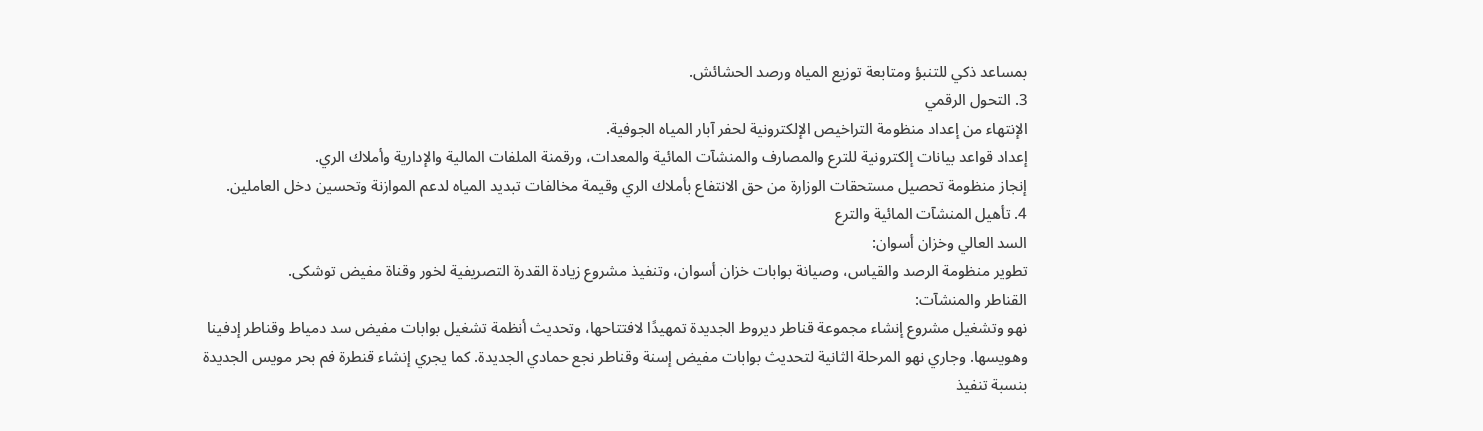بمساعد ذكي للتنبؤ ومتابعة توزيع المياه ورصد الحشائش.
3. التحول الرقمي
الإنتهاء من إعداد منظومة التراخيص الإلكترونية لحفر آبار المياه الجوفية.
إعداد قواعد بيانات إلكترونية للترع والمصارف والمنشآت المائية والمعدات، ورقمنة الملفات المالية والإدارية وأملاك الري.
إنجاز منظومة تحصيل مستحقات الوزارة من حق الانتفاع بأملاك الري وقيمة مخالفات تبديد المياه لدعم الموازنة وتحسين دخل العاملين.
4. تأهيل المنشآت المائية والترع
السد العالي وخزان أسوان:
تطوير منظومة الرصد والقياس، وصيانة بوابات خزان أسوان، وتنفيذ مشروع زيادة القدرة التصريفية لخور وقناة مفيض توشكى.
القناطر والمنشآت:
نهو وتشغيل مشروع إنشاء مجموعة قناطر ديروط الجديدة تمهيدًا لافتتاحها، وتحديث أنظمة تشغيل بوابات مفيض سد دمياط وقناطر إدفينا وهويسها. وجاري نهو المرحلة الثانية لتحديث بوابات مفيض إسنة وقناطر نجع حمادي الجديدة. كما يجري إنشاء قنطرة فم بحر مويس الجديدة بنسبة تنفيذ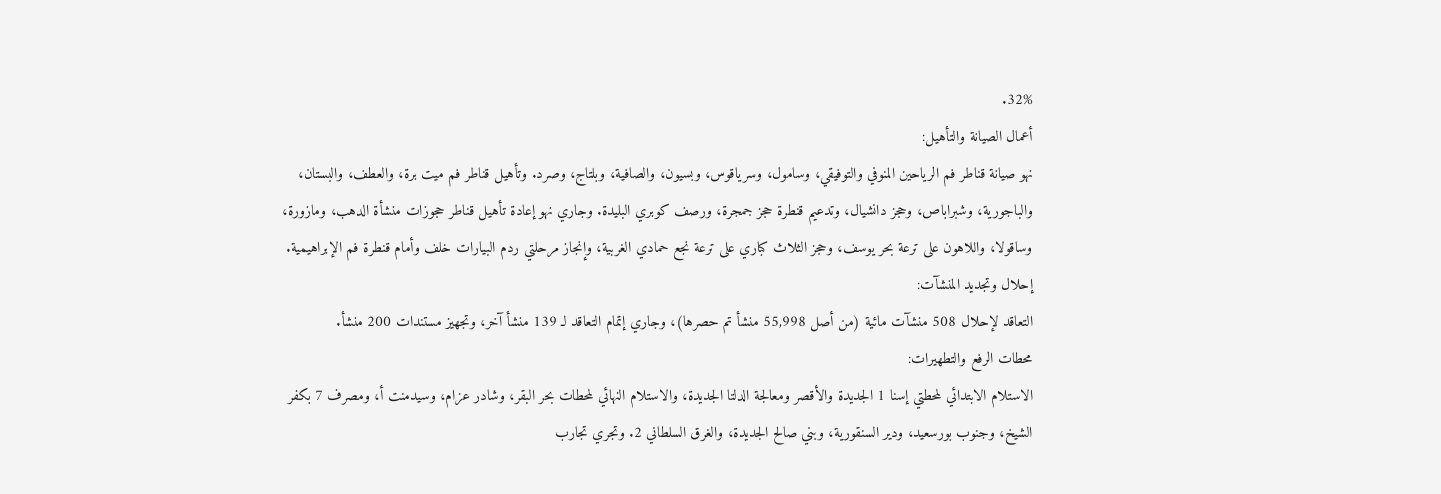32%.
أعمال الصيانة والتأهيل:
نهو صيانة قناطر فم الرياحين المنوفي والتوفيقي، وسامول، وسرياقوس، وبسيون، والصافية، وبلتاج، وصرد. وتأهيل قناطر فم ميت برة، والعطف، والبستان، والباجورية، وشبراباص، وحجز دانشيال، وتدعيم قنطرة حجز جمجرة، ورصف كوبري البليدة. وجاري نهو إعادة تأهيل قناطر حجوزات منشأة الدهب، ومازورة، وساقولا، واللاهون على ترعة بحر يوسف، وحجز الثلاث كباري على ترعة نجع حمادي الغربية، وإنجاز مرحلتي ردم البيارات خلف وأمام قنطرة فم الإبراهيمية.
إحلال وتجديد المنشآت:
التعاقد لإحلال 508 منشآت مائية (من أصل 55,998 منشأ تم حصرها)، وجاري إتمام التعاقد لـ 139 منشأ آخر، وتجهيز مستندات 200 منشأ.
محطات الرفع والتطهيرات:
الاستلام الابتدائي لمحطتي إسنا 1 الجديدة والأقصر ومعالجة الدلتا الجديدة، والاستلام النهائي لمحطات بحر البقر، وشادر عزام، وسيدمنت أ، ومصرف 7 بكفر الشيخ، وجنوب بورسعيد، ودير السنقورية، وبني صالح الجديدة، والغرق السلطاني 2. وتجري تجارب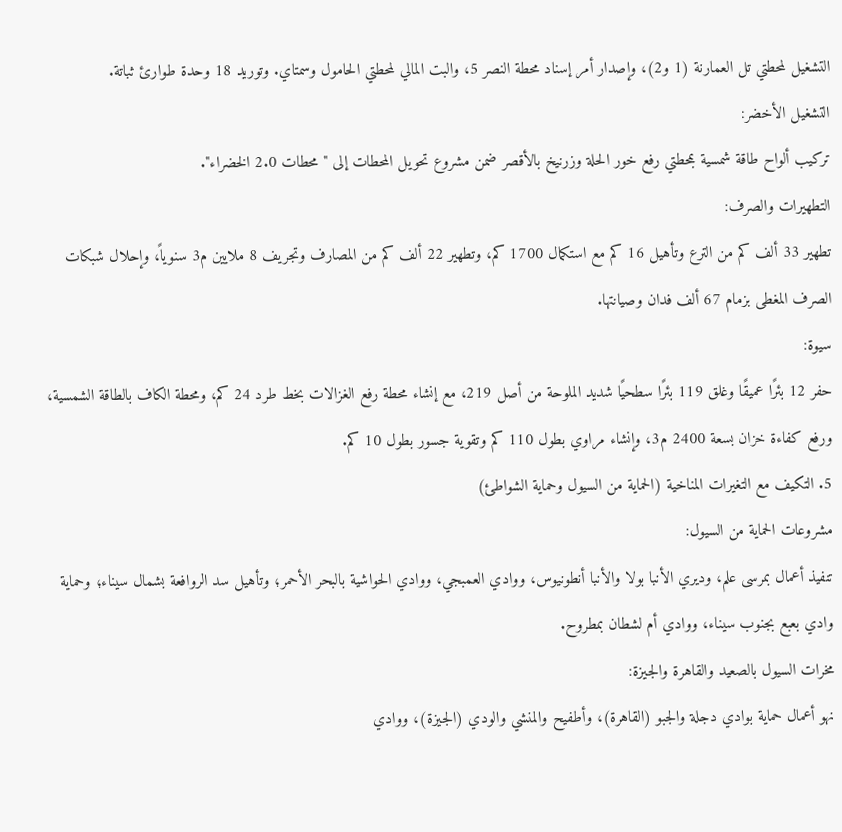التشغيل لمحطتي تل العمارنة (1 و2)، وإصدار أمر إسناد محطة النصر 5، والبت المالي لمحطتي الحامول وسمتاي. وتوريد 18 وحدة طوارئ ثباتة.
التشغيل الأخضر:
تركيب ألواح طاقة شمسية بمحطتي رفع خور الحلة وزرنيخ بالأقصر ضمن مشروع تحويل المحطات إلى "محطات 2.0 الخضراء".
التطهيرات والصرف:
تطهير 33 ألف كم من الترع وتأهيل 16 كم مع استكمال 1700 كم، وتطهير 22 ألف كم من المصارف وتجريف 8 ملايين م3 سنوياً، وإحلال شبكات الصرف المغطى بزمام 67 ألف فدان وصيانتها.
سيوة:
حفر 12 بئرًا عميقًا وغلق 119 بئرًا سطحيًا شديد الملوحة من أصل 219، مع إنشاء محطة رفع الغزالات بخط طرد 24 كم، ومحطة الكاف بالطاقة الشمسية، ورفع كفاءة خزان بسعة 2400 م3، وإنشاء مراوي بطول 110 كم وتقوية جسور بطول 10 كم.
5. التكيف مع التغيرات المناخية (الحماية من السيول وحماية الشواطئ)
مشروعات الحماية من السيول:
تنفيذ أعمال بمرسى علم، وديري الأنبا بولا والأنبا أنطونيوس، ووادي العمبجي، ووادي الحواشية بالبحر الأحمر؛ وتأهيل سد الروافعة بشمال سيناء؛ وحماية وادي بعبع بجنوب سيناء، ووادي أم لشطان بمطروح.
مخرات السيول بالصعيد والقاهرة والجيزة:
نهو أعمال حماية بوادي دجلة والجبو (القاهرة)، وأطفيح والمنشي والودي (الجيزة)، ووادي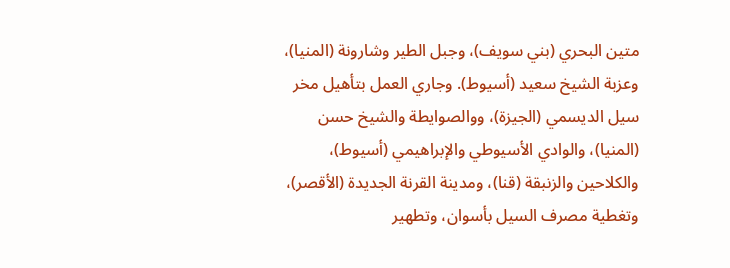متين البحري (بني سويف)، وجبل الطير وشارونة (المنيا)، وعزبة الشيخ سعيد (أسيوط). وجاري العمل بتأهيل مخر سيل الديسمي (الجيزة)، ووالصوايطة والشيخ حسن (المنيا)، والوادي الأسيوطي والإبراهيمي (أسيوط)، والكلاحين والزنبقة (قنا)، ومدينة القرنة الجديدة (الأقصر)، وتغطية مصرف السيل بأسوان، وتطهير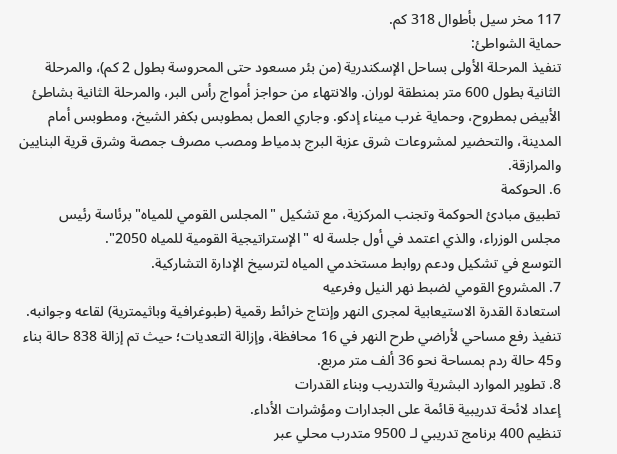117 مخر سيل بأطوال 318 كم.
حماية الشواطئ:
تنفيذ المرحلة الأولى بساحل الإسكندرية (من بئر مسعود حتى المحروسة بطول 2 كم)، والمرحلة الثانية بطول 600 متر بمنطقة لوران. والانتهاء من حواجز أمواج رأس البر، والمرحلة الثانية بشاطئ الأبيض بمطروح، وحماية غرب ميناء إدكو. وجاري العمل بمطوبس بكفر الشيخ، ومطوبس أمام المدينة، والتحضير لمشروعات شرق عزبة البرج بدمياط ومصب مصرف جمصة وشرق قرية البنايين والمرازقة.
6. الحوكمة
تطبيق مبادئ الحوكمة وتجنب المركزية، مع تشكيل "المجلس القومي للمياه" برئاسة رئيس مجلس الوزراء، والذي اعتمد في أول جلسة له "الإستراتيجية القومية للمياه 2050".
التوسع في تشكيل ودعم روابط مستخدمي المياه لترسيخ الإدارة التشاركية.
7. المشروع القومي لضبط نهر النيل وفرعيه
استعادة القدرة الاستيعابية لمجرى النهر وإنتاج خرائط رقمية (طبوغرافية وباثيمترية) لقاعه وجوانبه.
تنفيذ رفع مساحي لأراضي طرح النهر في 16 محافظة، وإزالة التعديات؛ حيث تم إزالة 838 حالة بناء و45 حالة ردم بمساحة نحو 36 ألف متر مربع.
8. تطوير الموارد البشرية والتدريب وبناء القدرات
إعداد لائحة تدريبية قائمة على الجدارات ومؤشرات الأداء.
تنظيم 400 برنامج تدريبي لـ 9500 متدرب محلي عبر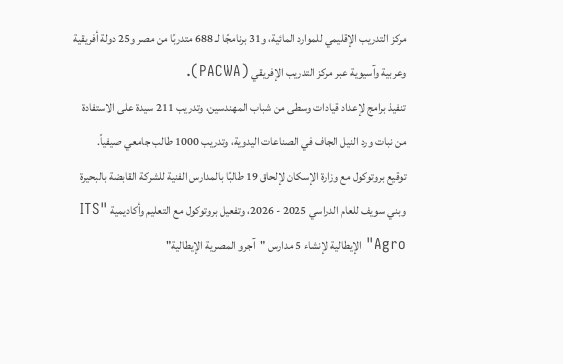مركز التدريب الإقليمي للموارد المائية، و31 برنامجًا لـ 688 متدربًا من مصر و25 دولة أفريقية وعربية وآسيوية عبر مركز التدريب الإفريقي (PACWA).
تنفيذ برامج لإعداد قيادات وسطى من شباب المهندسين، وتدريب 211 سيدة على الاستفادة من نبات ورد النيل الجاف في الصناعات اليدوية، وتدريب 1000 طالب جامعي صيفياً.
توقيع بروتوكول مع وزارة الإسكان لإلحاق 19 طالبًا بالمدارس الفنية للشركة القابضة بالبحيرة وبني سويف للعام الدراسي 2025 - 2026، وتفعيل بروتوكول مع التعليم وأكاديمية "ITS Agro" الإيطالية لإنشاء 5 مدارس "آجرو المصرية الإيطالية"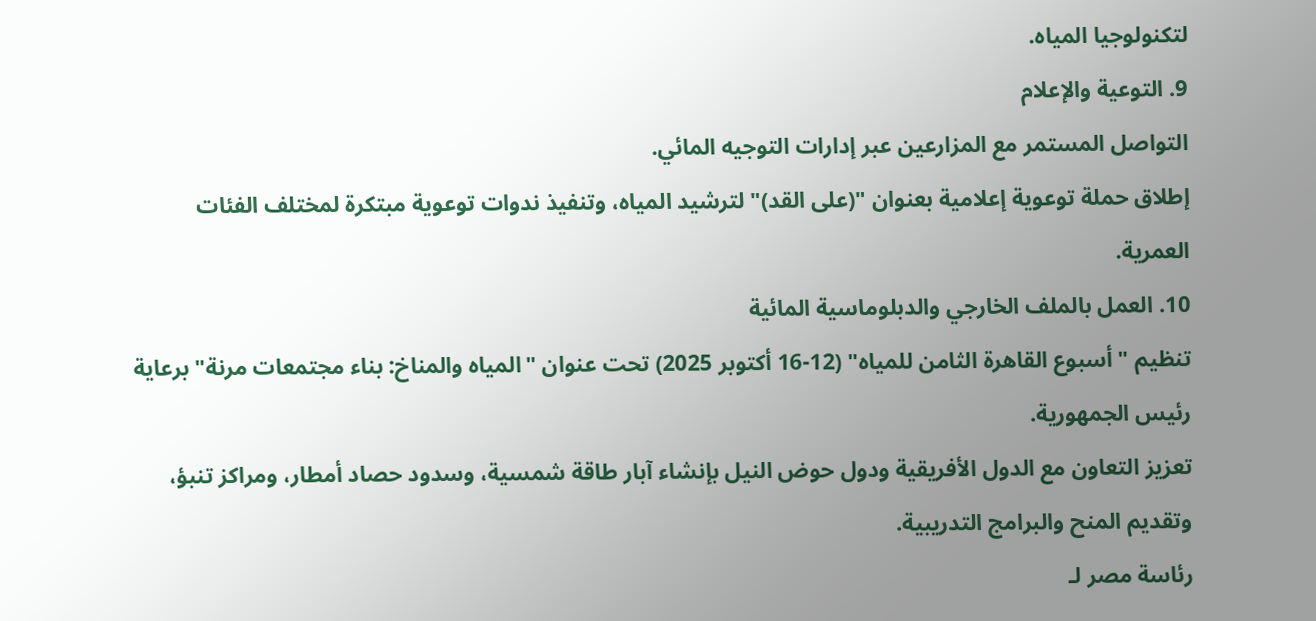لتكنولوجيا المياه.
9. التوعية والإعلام
التواصل المستمر مع المزارعين عبر إدارات التوجيه المائي.
إطلاق حملة توعوية إعلامية بعنوان "(على القد)" لترشيد المياه، وتنفيذ ندوات توعوية مبتكرة لمختلف الفئات العمرية.
10. العمل بالملف الخارجي والدبلوماسية المائية
تنظيم "أسبوع القاهرة الثامن للمياه" (12-16 أكتوبر 2025) تحت عنوان "المياه والمناخ: بناء مجتمعات مرنة" برعاية رئيس الجمهورية.
تعزيز التعاون مع الدول الأفريقية ودول حوض النيل بإنشاء آبار طاقة شمسية، وسدود حصاد أمطار، ومراكز تنبؤ، وتقديم المنح والبرامج التدريبية.
رئاسة مصر لـ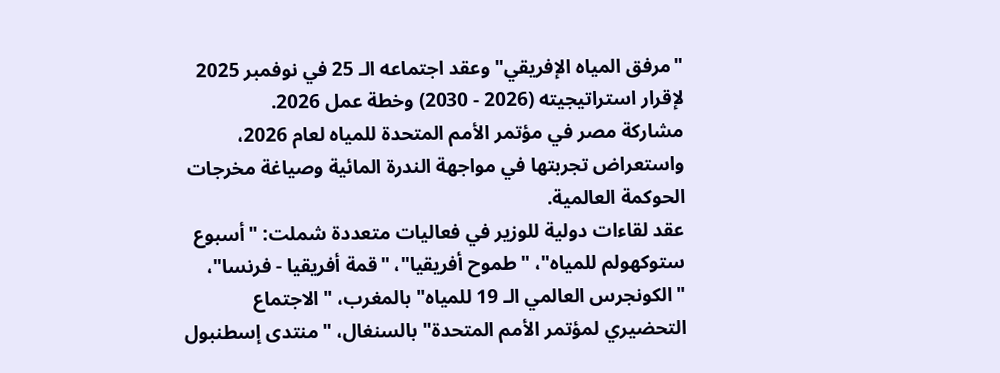"مرفق المياه الإفريقي" وعقد اجتماعه الـ 25 في نوفمبر 2025 لإقرار استراتيجيته (2026 - 2030) وخطة عمل 2026.
مشاركة مصر في مؤتمر الأمم المتحدة للمياه لعام 2026، واستعراض تجربتها في مواجهة الندرة المائية وصياغة مخرجات الحوكمة العالمية.
عقد لقاءات دولية للوزير في فعاليات متعددة شملت: "أسبوع ستوكهولم للمياه"، "طموح أفريقيا"، "قمة أفريقيا - فرنسا"، "الكونجرس العالمي الـ 19 للمياه" بالمغرب، "الاجتماع التحضيري لمؤتمر الأمم المتحدة" بالسنغال، "منتدى إسطنبول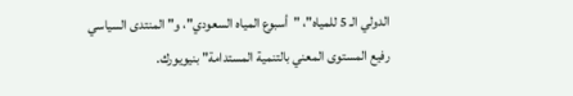الدولي الـ 5 للمياه"، "أسبوع المياه السعودي"، و"المنتدى السياسي رفيع المستوى المعني بالتنمية المستدامة" بنيويورك.